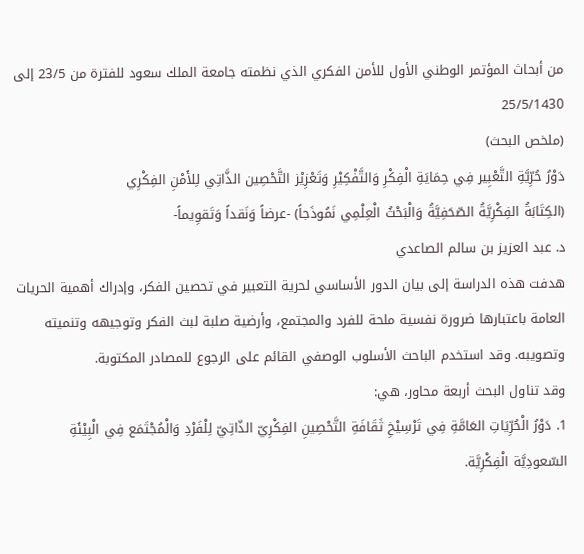من أبحاث المؤتمر الوطني الأول للأمن الفكري الذي نظمته جامعة الملك سعود للفترة من 23/5 إلى 25/5/1430
(ملخص البحث)
دَوْرُ حُرِّيَّةِ التَّعْبِير فِي حِمَايَةِ الْفِكْرِ وَالتَّفْكِيْرِ وَتَعْزِيْز التَّحْصِين الذَّاتِي لِلأَمْنِ الفِكْرِي
(الكِتَابَةُ الفِكْرِيَّةُ الصّحَفِيَّةُ وَالْبَحْثُ الْعِلْمِي نَمُوذَجاً) -عرضاً وَنَقداً وَتَقوِيماً-
د. عبد العزيز بن سالم الصاعدي
هدفت هذه الدراسة إلى بيان الدور الأساسي لحرية التعبير في تحصين الفكر، وإدراك أهمية الحريات العامة باعتبارها ضرورة نفسية ملحة للفرد والمجتمع، وأرضية صلبة لبث الفكر وتوجيهه وتنميته وتصويبه. وقد استخدم الباحث الأسلوب الوصفي القائم على الرجوع للمصادر المكتوبة.
وقد تناول البحث أربعة محاور، هي:
1. دَوْرُ الْحُرِّيَاتِ العَامَّةِ فِي تَرْسِيْخِ ثَقَافَةِ التَّحْصِينِ الفِكْرِيّ الذّاتِيّ لِلْفَرْدِ وَالْمُجْتَمَع فِي الْبِيْئَةِ السّعودِيَّة الْفِكْرِيَّة.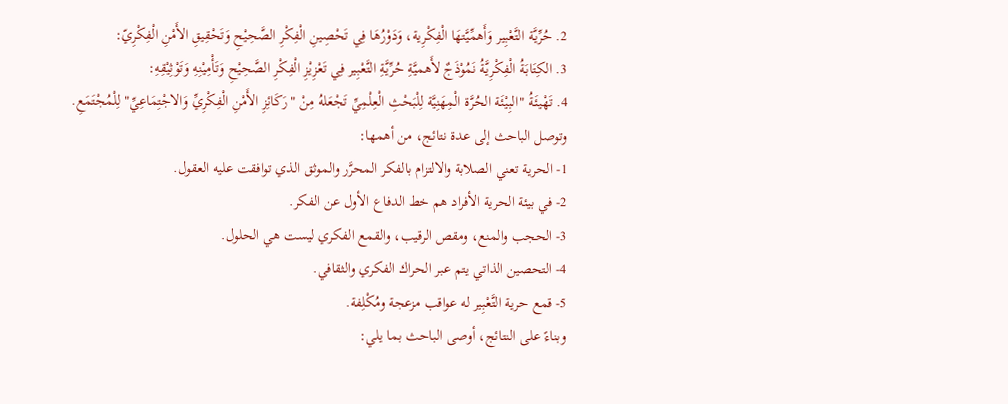2. حُرِّيَّة التَّعْبِير وَأَهمِّيَّتهَا الْفِكْرِية، وَدَوْرُهَا فِي تَحْصِينِ الْفِكْرِ الصَّحِيْحِ وَتَحْقِيقِ الأَمْنِ الْفِكْرِيّ:
3. الكِتَابَةُ الْفِكْرِيَّةُ نَمُوْذَجٌ لأَهميَّةِ حُرِّيَّةِ التَّعْبِير فِي تَعْزِيْزِ الْفِكْرِ الصَّحِيْحِ وَتَأْمِيْنِهِ وَتَوْثِيْقِهِ:
4. تَهْيئَةُ "البِيْئَة الحُرَّة الْمِهَنِيَّة لِلْبَحْثِ الْعِلْمِيِّ تَجْعَلهُ مِنْ "رَكَائِزِ الأَمْنِ الْفِكْرِيِّ وَالاجْتِمَاعِيِّ" لِلْمُجْتَمَعِ.
وتوصل الباحث إلى عدة نتائج، من أهمها:
1- الحرية تعني الصلابة والالتزام بالفكر المحرَّر والموثق الذي توافقت عليه العقول.
2- في بيئة الحرية الأفراد هم خط الدفاع الأول عن الفكر.
3- الحجب والمنع، ومقص الرقيب، والقمع الفكري ليست هي الحلول.
4- التحصين الذاتي يتم عبر الحراك الفكري والثقافي.
5- قمع حرية التَّعْبِير له عواقب مزعجة ومُكْلِفة.
وبناءً على النتائج، أوصى الباحث بما يلي: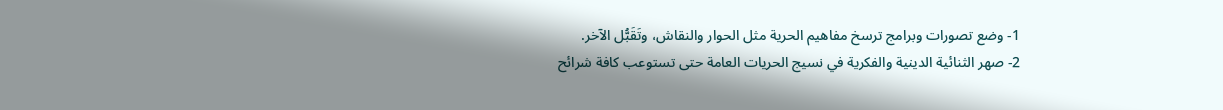1- وضع تصورات وبرامج ترسخ مفاهيم الحرية مثل الحوار والنقاش، وتَقَبُّل الآخر.
2- صهر الثنائية الدينية والفكرية في نسيج الحريات العامة حتى تستوعب كافة شرائح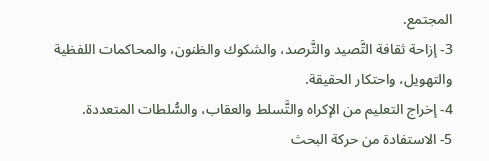المجتمع.
3- إزاحة ثقافة التَّصيد والتَّرصد، والشكوك والظنون، والمحاكمات اللفظية والتهويل، واحتكار الحقيقة.
4- إخراج التعليم من الإكراه والتَّسلط والعقاب، والسُّلطات المتعددة.
5- الاستفادة من حركة البحث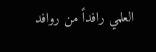العلمي رافداً من روافد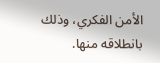الأمن الفكري، وذلك بانطلاقه منها.